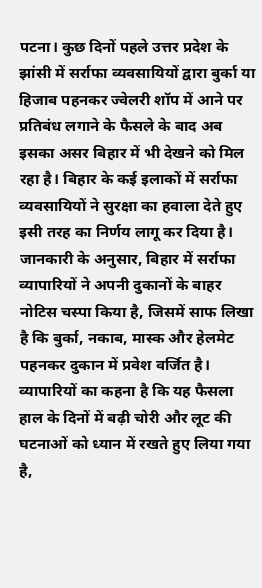पटना। कुछ दिनों पहले उत्तर प्रदेश के झांसी में सर्राफा व्यवसायियों द्वारा बुर्का या हिजाब पहनकर ज्वेलरी शॉप में आने पर प्रतिबंध लगाने के फैसले के बाद अब इसका असर बिहार में भी देखने को मिल रहा है। बिहार के कई इलाकों में सर्राफा व्यवसायियों ने सुरक्षा का हवाला देते हुए इसी तरह का निर्णय लागू कर दिया है।
जानकारी के अनुसार, बिहार में सर्राफा व्यापारियों ने अपनी दुकानों के बाहर नोटिस चस्पा किया है, जिसमें साफ लिखा है कि बुर्का, नकाब, मास्क और हेलमेट पहनकर दुकान में प्रवेश वर्जित है। व्यापारियों का कहना है कि यह फैसला हाल के दिनों में बढ़ी चोरी और लूट की घटनाओं को ध्यान में रखते हुए लिया गया है,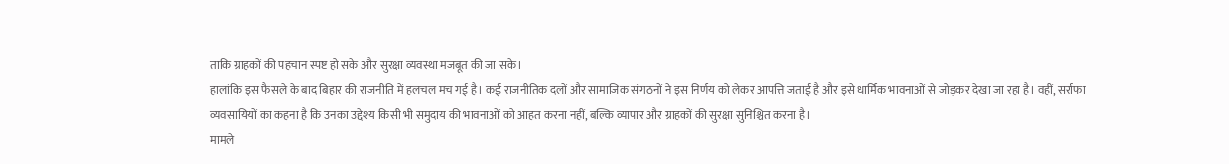ताकि ग्राहकों की पहचान स्पष्ट हो सके और सुरक्षा व्यवस्था मजबूत की जा सके।
हालांकि इस फैसले के बाद बिहार की राजनीति में हलचल मच गई है। कई राजनीतिक दलों और सामाजिक संगठनों ने इस निर्णय को लेकर आपत्ति जताई है और इसे धार्मिक भावनाओं से जोड़कर देखा जा रहा है। वहीं, सर्राफा व्यवसायियों का कहना है कि उनका उद्देश्य किसी भी समुदाय की भावनाओं को आहत करना नहीं, बल्कि व्यापार और ग्राहकों की सुरक्षा सुनिश्चित करना है।
मामले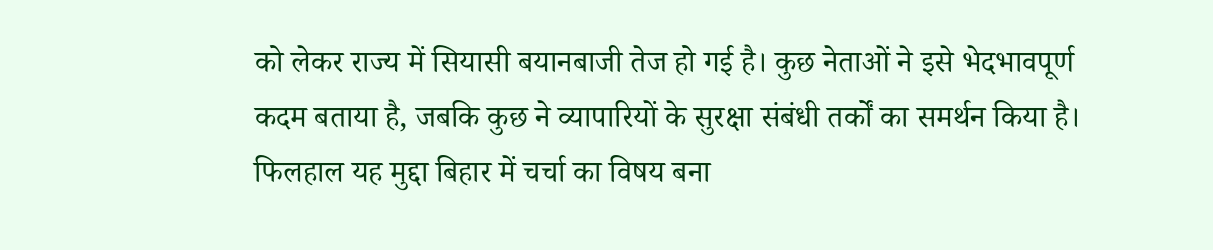को लेकर राज्य में सियासी बयानबाजी तेज हो गई है। कुछ नेताओं ने इसे भेदभावपूर्ण कदम बताया है, जबकि कुछ ने व्यापारियों के सुरक्षा संबंधी तर्कों का समर्थन किया है। फिलहाल यह मुद्दा बिहार में चर्चा का विषय बना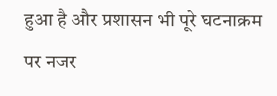हुआ है और प्रशासन भी पूरे घटनाक्रम पर नजर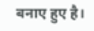बनाए हुए है।